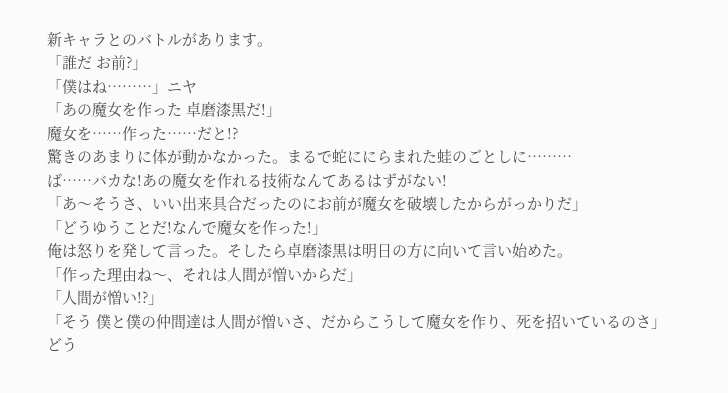新キャラとのバトルがあります。
「誰だ お前?」
「僕はね………」ニヤ
「あの魔女を作った 卓磨漆黒だ!」
魔女を……作った……だと!?
驚きのあまりに体が動かなかった。まるで蛇ににらまれた蛙のごとしに………
ば……バカな!あの魔女を作れる技術なんてあるはずがない!
「あ〜そうさ、いい出来具合だったのにお前が魔女を破壊したからがっかりだ」
「どうゆうことだ!なんで魔女を作った!」
俺は怒りを発して言った。そしたら卓磨漆黒は明日の方に向いて言い始めた。
「作った理由ね〜、それは人間が憎いからだ」
「人間が憎い!?」
「そう 僕と僕の仲間達は人間が憎いさ、だからこうして魔女を作り、死を招いているのさ」
どう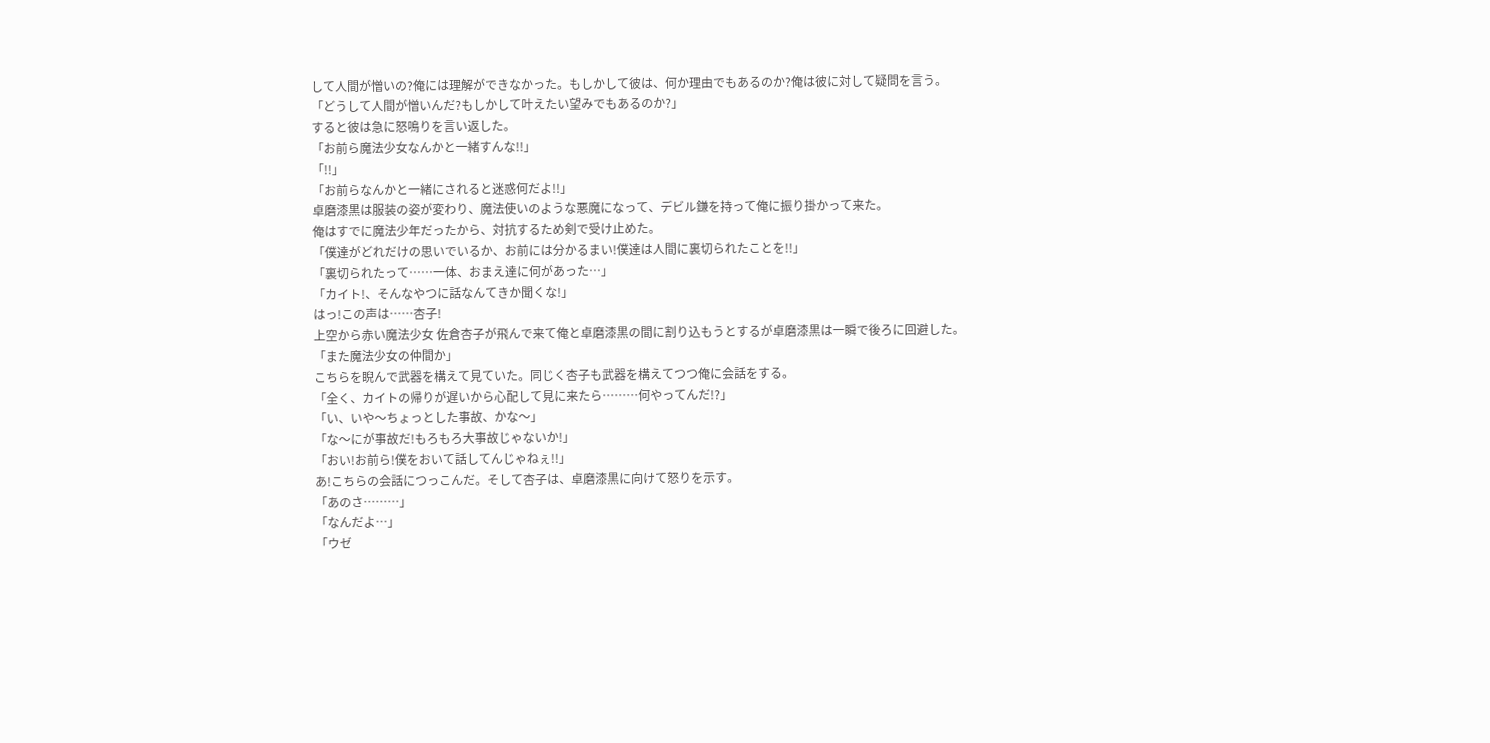して人間が憎いの?俺には理解ができなかった。もしかして彼は、何か理由でもあるのか?俺は彼に対して疑問を言う。
「どうして人間が憎いんだ?もしかして叶えたい望みでもあるのか?」
すると彼は急に怒鳴りを言い返した。
「お前ら魔法少女なんかと一緒すんな!!」
「!!」
「お前らなんかと一緒にされると迷惑何だよ!!」
卓磨漆黒は服装の姿が変わり、魔法使いのような悪魔になって、デビル鎌を持って俺に振り掛かって来た。
俺はすでに魔法少年だったから、対抗するため剣で受け止めた。
「僕達がどれだけの思いでいるか、お前には分かるまい!僕達は人間に裏切られたことを!!」
「裏切られたって……一体、おまえ達に何があった…」
「カイト!、そんなやつに話なんてきか聞くな!」
はっ!この声は……杏子!
上空から赤い魔法少女 佐倉杏子が飛んで来て俺と卓磨漆黒の間に割り込もうとするが卓磨漆黒は一瞬で後ろに回避した。
「また魔法少女の仲間か」
こちらを睨んで武器を構えて見ていた。同じく杏子も武器を構えてつつ俺に会話をする。
「全く、カイトの帰りが遅いから心配して見に来たら………何やってんだ!?」
「い、いや〜ちょっとした事故、かな〜」
「な〜にが事故だ!もろもろ大事故じゃないか!」
「おい!お前ら!僕をおいて話してんじゃねぇ!!」
あ!こちらの会話につっこんだ。そして杏子は、卓磨漆黒に向けて怒りを示す。
「あのさ………」
「なんだよ…」
「ウゼ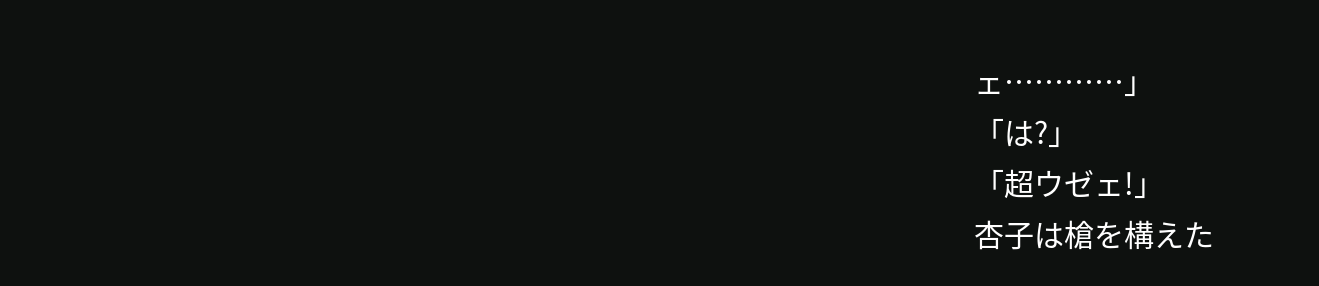ェ…………」
「は?」
「超ウゼェ!」
杏子は槍を構えた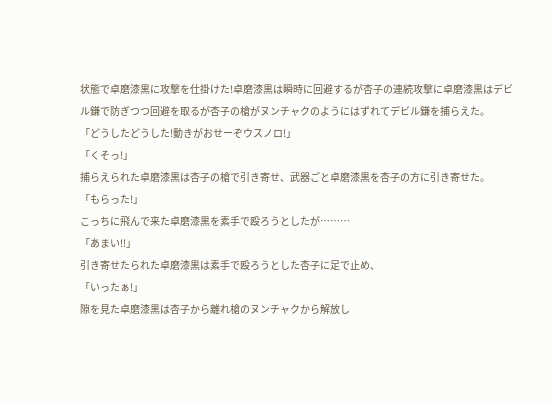状態で卓磨漆黒に攻撃を仕掛けた!卓磨漆黒は瞬時に回避するが杏子の連続攻撃に卓磨漆黒はデビル鎌で防ぎつつ回避を取るが杏子の槍がヌンチャクのようにはずれてデビル鎌を捕らえた。
「どうしたどうした!動きがおせーぞウスノロ!」
「くそっ!」
捕らえられた卓磨漆黒は杏子の槍で引き寄せ、武器ごと卓磨漆黒を杏子の方に引き寄せた。
「もらった!」
こっちに飛んで来た卓磨漆黒を素手で殴ろうとしたが………
「あまい!!」
引き寄せたられた卓磨漆黒は素手で殴ろうとした杏子に足で止め、
「いったぁ!」
隙を見た卓磨漆黒は杏子から離れ槍のヌンチャクから解放し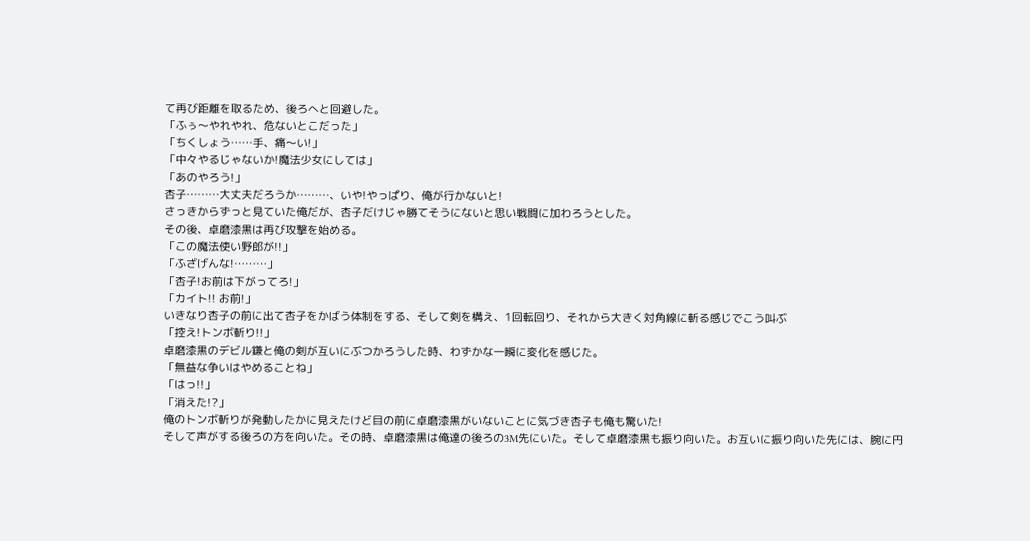て再び距離を取るため、後ろへと回避した。
「ふぅ〜やれやれ、危ないとこだった」
「ちくしょう……手、痛〜い!」
「中々やるじゃないか!魔法少女にしては」
「あのやろう!」
杏子………大丈夫だろうか………、いや!やっぱり、俺が行かないと!
さっきからずっと見ていた俺だが、杏子だけじゃ勝てそうにないと思い戦闘に加わろうとした。
その後、卓磨漆黒は再び攻撃を始める。
「この魔法使い野郎が!!」
「ふざげんな!………」
「杏子!お前は下がってろ!」
「カイト!! お前!」
いきなり杏子の前に出て杏子をかばう体制をする、そして剣を構え、1回転回り、それから大きく対角線に斬る感じでこう叫ぶ
「控え!トンボ斬り!!」
卓磨漆黒のデビル鎌と俺の剣が互いにぶつかろうした時、わずかな一瞬に変化を感じた。
「無益な争いはやめることね」
「はっ!!」
「消えた!?」
俺のトンボ斬りが発動したかに見えたけど目の前に卓磨漆黒がいないことに気づき杏子も俺も驚いた!
そして声がする後ろの方を向いた。その時、卓磨漆黒は俺達の後ろの3M先にいた。そして卓磨漆黒も振り向いた。お互いに振り向いた先には、腕に円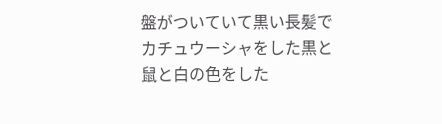盤がついていて黒い長髪でカチュウーシャをした黒と鼠と白の色をした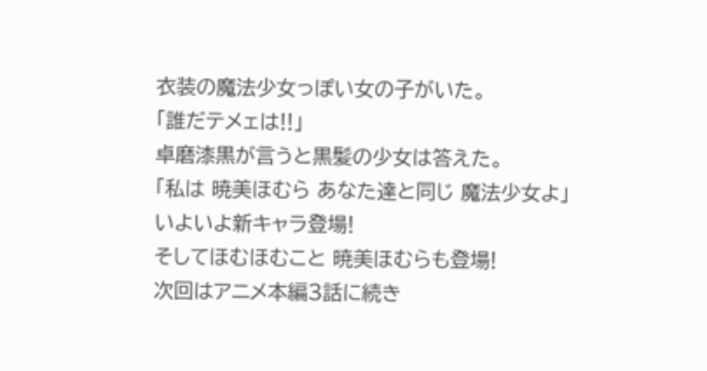衣装の魔法少女っぽい女の子がいた。
「誰だテメェは!!」
卓磨漆黒が言うと黒髪の少女は答えた。
「私は 暁美ほむら あなた達と同じ 魔法少女よ」
いよいよ新キャラ登場!
そしてほむほむこと 暁美ほむらも登場!
次回はアニメ本編3話に続き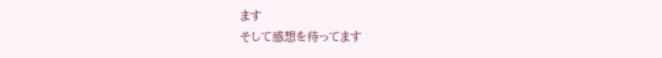ます
そして感想を待ってます